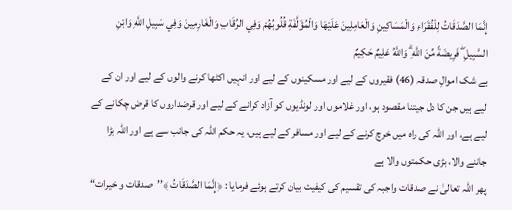إِنَّمَا الصَّدَقَاتُ لِلْفُقَرَاءِ وَالْمَسَاكِينِ وَالْعَامِلِينَ عَلَيْهَا وَالْمُؤَلَّفَةِ قُلُوبُهُمْ وَفِي الرِّقَابِ وَالْغَارِمِينَ وَفِي سَبِيلِ اللَّهِ وَابْنِ السَّبِيلِ ۖ فَرِيضَةً مِّنَ اللَّهِ ۗ وَاللَّهُ عَلِيمٌ حَكِيمٌ
بے شک اموالِ صدقہ (46) فقیروں کے لیے اور مسکینوں کے لیے اور انہیں اکٹھا کرنے والوں کے لیے اور ان کے لیے ہیں جن کا دل جیتنا مقصود ہو، اور غلاموں اور لونڈیوں کو آزاد کرانے کے لیے اور قرضداروں کا قرض چکانے کے لیے ہے، اور اللہ کی راہ میں خرچ کرنے کے لیے اور مسافر کے لیے ہیں، یہ حکم اللہ کی جانب سے ہے اور اللہ بڑا جاننے والا، بڑی حکمتوں والا ہے
پھر اللہ تعالیٰ نے صدقات واجبہ کی تقسیم کی کیفیت بیان کرتے ہوئے فرمایا : ﴿إِنَّمَا الصَّدَقَاتُ ﴾’’صدقات و خیرات“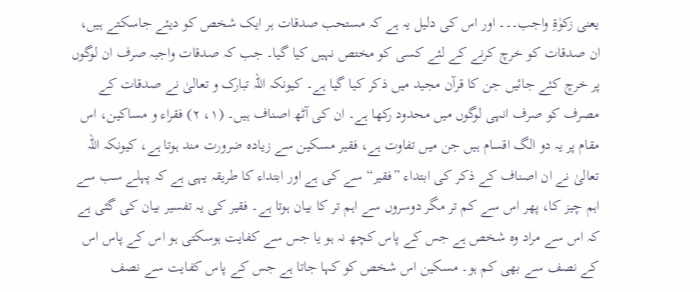یعنی زکوٰۃِ واجب۔۔۔ اور اس کی دلیل یہ ہے کہ مستحب صدقات ہر ایک شخص کو دیئے جاسکتے ہیں، ان صدقات کو خرچ کرنے کے لئے کسی کو مختص نہیں کیا گیا۔ جب کہ صدقات واجبہ صرف ان لوگوں پر خرچ کئے جائیں جن کا قرآن مجید میں ذکر کیا گیا ہے۔ کیونکہ اللہ تبارک و تعالیٰ نے صدقات کے مصرف کو صرف انہی لوگوں میں محدود رکھا ہے۔ ان کی آٹھ اصناف ہیں۔ (١، ٢) فقراء و مساکین، اس مقام پر یہ دو الگ اقسام ہیں جن میں تفاوت ہے، فقیر مسکین سے زیادہ ضرورت مند ہوتا ہے، کیونکہ اللہ تعالیٰ نے ان اصناف کے ذکر کی ابتداء ”فقیر“ سے کی ہے اور ابتداء کا طریقہ یہی ہے کہ پہلے سب سے اہم چیز کا، پھر اس سے کم تر مگر دوسروں سے اہم تر کا بیان ہوتا ہے۔ فقیر کی یہ تفسیر بیان کی گئی ہے کہ اس سے مراد وہ شخص ہے جس کے پاس کچھ نہ ہو یا جس سے کفایت ہوسکتی ہو اس کے پاس اس کے نصف سے بھی کم ہو۔ مسکین اس شخص کو کہا جاتا ہے جس کے پاس کفایت سے نصف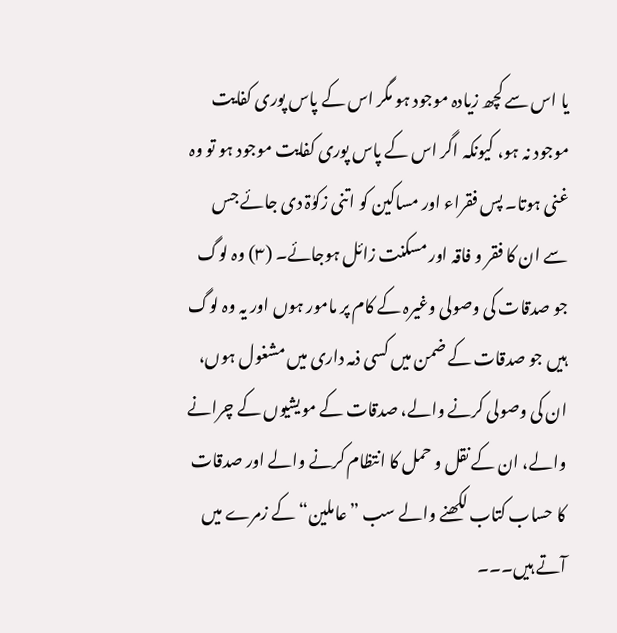یا اس سے کچھ زیادہ موجود ہو مگر اس کے پاس پوری کفایت موجود نہ ہو، کیونکہ اگر اس کے پاس پوری کفایت موجود ہو تو وہ غنی ہوتا۔ پس فقراء اور مساکین کو اتنی زکوٰۃ دی جائے جس سے ان کا فقر و فاقہ اور مسکنت زائل ہوجائے۔ (٣) وہ لوگ جو صدقات کی وصولی وغیرہ کے کام پر مامور ہوں اور یہ وہ لوگ ہیں جو صدقات کے ضمن میں کسی ذمہ داری میں مشغول ہوں، ان کی وصولی کرنے والے، صدقات کے مویشیوں کے چرانے والے، ان کے نقل و حمل کا انتظام کرنے والے اور صدقات کا حساب کتاب لکھنے والے سب ” عاملین“ کے زمرے میں آتے ہیں۔۔۔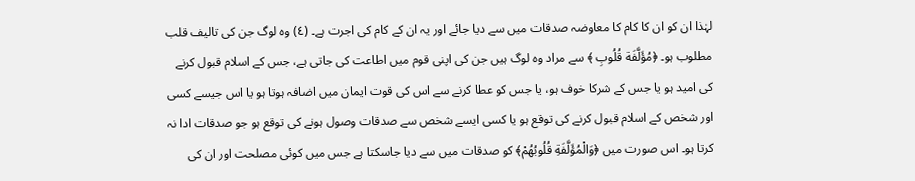لہٰذا ان کو ان کا کام کا معاوضہ صدقات میں سے دیا جائے اور یہ ان کے کام کی اجرت ہے۔ (٤) وہ لوگ جن کی تالیف قلب مطلوب ہو۔ ﴿مُؤَلَّفَة قُلُوبِ ﴾ سے مراد وہ لوگ ہیں جن کی اپنی قوم میں اطاعت کی جاتی ہے، جس کے اسلام قبول کرنے کی امید ہو یا جس کے شرکا خوف ہو، یا جس کو عطا کرنے سے اس کی قوت ایمان میں اضافہ ہوتا ہو یا اس جیسے کسی اور شخص کے اسلام قبول کرنے کی توقع ہو یا کسی ایسے شخص سے صدقات وصول ہونے کی توقع ہو جو صدقات ادا نہ کرتا ہو۔ اس صورت میں ﴿وَالْمُؤَلَّفَةِ قُلُوبُهُمْ﴾ کو صدقات میں سے دیا جاسکتا ہے جس میں کوئی مصلحت اور ان کی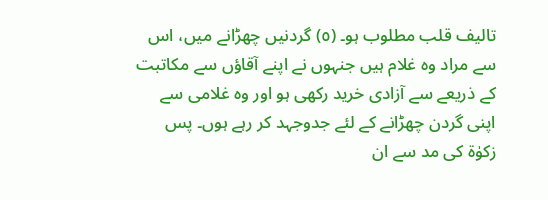تالیف قلب مطلوب ہو۔ (٥) گردنیں چھڑانے میں، اس سے مراد وہ غلام ہیں جنہوں نے اپنے آقاؤں سے مکاتبت کے ذریعے سے آزادی خرید رکھی ہو اور وہ غلامی سے اپنی گردن چھڑانے کے لئے جدوجہد کر رہے ہوں۔ پس زکوٰۃ کی مد سے ان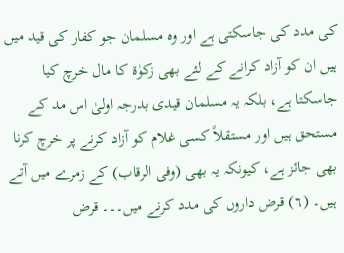کی مدد کی جاسکتی ہے اور وہ مسلمان جو کفار کی قید میں ہیں ان کو آزاد کرانے کے لئے بھی زکوٰۃ کا مال خرچ کیا جاسکتا ہے، بلکہ یہ مسلمان قیدی بدرجہ اولیٰ اس مد کے مستحق ہیں اور مستقلاً کسی غلام کو آزاد کرنے پر خرچ کرنا بھی جائز ہے، کیونکہ یہ بھی (وفی الرقاب) کے زمرے میں آتے ہیں۔ (٦) قرض داروں کی مدد کرنے میں۔۔۔ قرض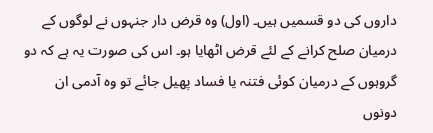داروں کی دو قسمیں ہیں۔ (اول) وہ قرض دار جنہوں نے لوگوں کے درمیان صلح کرانے کے لئے قرض اٹھایا ہو۔ اس کی صورت یہ ہے کہ دو گروہوں کے درمیان کوئی فتنہ یا فساد پھیل جائے تو وہ آدمی ان دونوں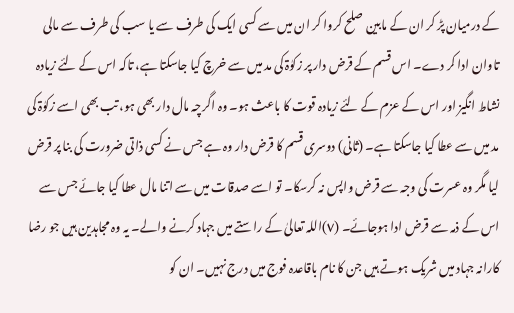کے درمیان پڑ کر ان کے مابین صلح کروا کر ان میں سے کسی ایک کی طرف سے یا سب کی طرف سے مالی تاوان ادا کر دے۔ اس قسم کے قرض دار پر زکوٰۃ کی مد میں سے خرچ کیا جاسکتا ہے، تاکہ اس کے لئے زیادہ نشاط انگیز اور اس کے عزم کے لئے زیادہ قوت کا باعث ہو۔ وہ اگرچہ مال دار بھی ہو، تب بھی اسے زکوٰۃ کی مد میں سے عطا کیا جاسکتا ہے۔ (ثانی) دوسری قسم کا قرض دار وہ ہے جس نے کسی ذاتی ضرورت کی بنا پر قرض لیا مگر وہ عسرت کی وجہ سے قرض واپس نہ کرسکا۔ تو اسے صدقات میں سے اتنا مال عطا کیا جائے جس سے اس کے ذمہ سے قرض ادا ہوجائے۔ (٧)اللہ تعالیٰ کے راستے میں جہاد کرنے والے۔ یہ وہ مجاہدین ہیں جو رضا کارانہ جہاد میں شریک ہوتے ہیں جن کا نام باقاعدہ فوج میں درج نہیں۔ ان کو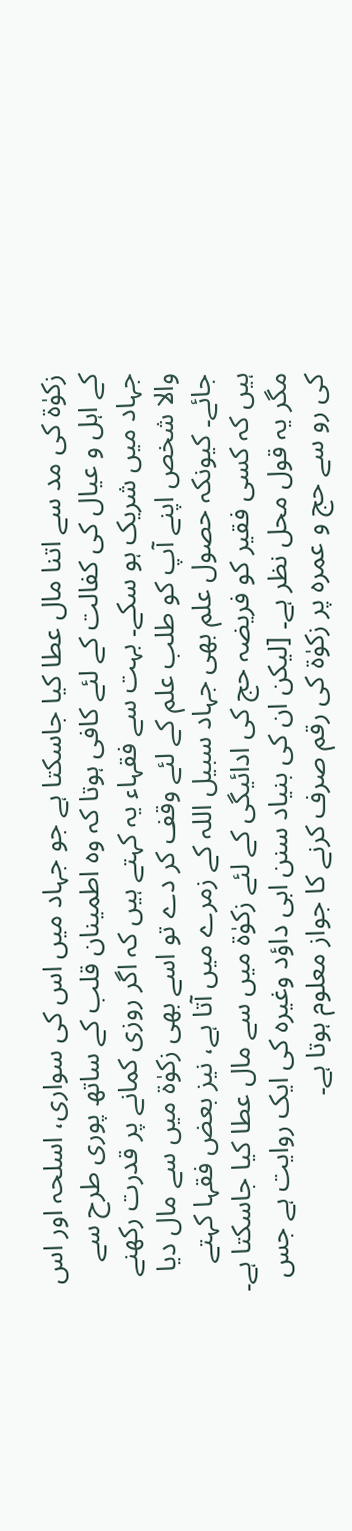زکوٰۃ کی مد سے اتنا مال عطا کیا جاسکتا ہے جو جہاد میں اس کی سواری، اسلحہ اور اس کے اہل و عیال کی کفالت کے لئے کافی ہوتا کہ وہ اطمینان قلب کے ساتھ پوری طرح سے جہاد میں شریک ہو سکے۔ بہت سے فقہاء یہ کہتے ہیں کہ اگر روزی کمانے پر قدرت رکھنے والا شخص اپنے آپ کو طلب علم کے لئے وقف کر دے تو اسے بھی زکوٰۃ میں سے مال دیا جائے۔ کیونکہ حصول علم بھی جہاد سبیل اللہ کے زمرے میں آتا ہے، نیز بعض فقہا کہتے ہیں کہ کسی فقیر کو فریضہ حج کی ادائیگی کے لئے زکوٰۃ میں سے مال عطا کیا جاسکتا ہے۔ مگر یہ قول محل نظر ہے۔ [لیکن ان کی بنیاد سنن ابی داؤد وغیرہ کی ایک روایت ہے جس کی رو سے حج و عمرہ پر زکوٰۃ کی رقم صرف کرنے کا جواز معلوم ہوتا ہے۔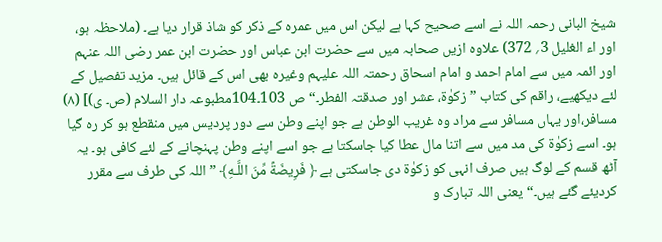شیخ البانی رحمہ اللہ نے اسے صحیح کہا ہے لیکن اس میں عمرہ کے ذکر کو شاذ قرار دیا ہے۔ (ملاحظہ ہو، اور اء الغلیل 3؍ 372) علاوہ ازیں صحابہ میں سے حضرت ابن عباس اور حضرت ابن عمر رضی اللہ عنہم اور ائمہ میں سے امام احمد و امام اسحاق رحمتہ اللہ علیہم وغیرہ بھی اس کے قائل ہیں۔ مزید تفصیل کے لئے دیکھیے، راقم کی کتاب ” زکوٰۃ، عشر اور صدقتہ الفطر۔“ ص 103۔104مطبوعہ دار السلام (ص۔ ی)] (٨) مسافر،اور یہاں مسافر سے مراد وہ غریب الوطن ہے جو اپنے وطن سے دور پردیس میں منقطع ہو کر رہ گیا ہو۔ اسے زکوٰۃ کی مد میں سے اتنا مال عطا کیا جاسکتا ہے جو اسے اپنے وطن پہنچانے کے لئے کافی ہو۔ یہ آٹھ قسم کے لوگ ہیں صرف انہی کو زکوٰۃ دی جاسکتی ہے ﴿ فَرِيضَةً مِّنَ اللَّـهِ﴾ ” اللہ کی طرف سے مقرر کردیئے گئے ہیں۔“ یعنی اللہ تبارک و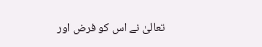تعالیٰ نے اس کو فرض اور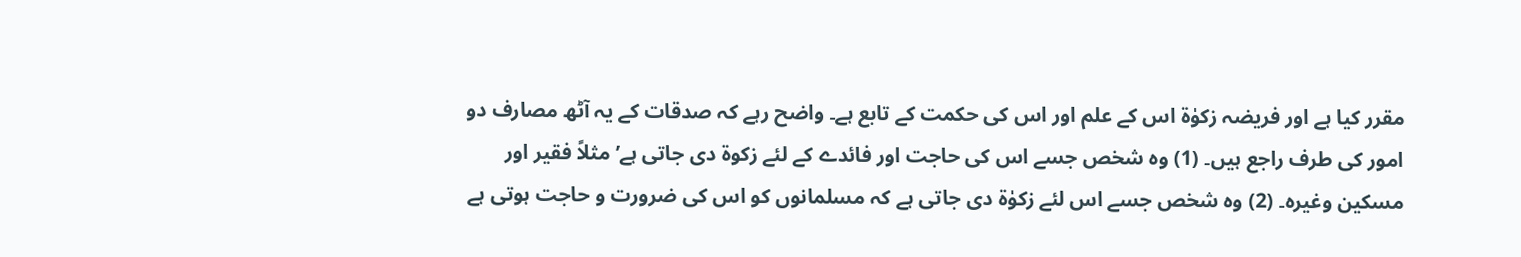مقرر کیا ہے اور فریضہ زکوٰۃ اس کے علم اور اس کی حکمت کے تابع ہے۔ واضح رہے کہ صدقات کے یہ آٹھ مصارف دو امور کی طرف راجع ہیں۔ (1) وہ شخص جسے اس کی حاجت اور فائدے کے لئے زکوۃ دی جاتی ہے’ مثلاً فقیر اور مسکین وغیرہ۔ (2) وہ شخص جسے اس لئے زکوٰۃ دی جاتی ہے کہ مسلمانوں کو اس کی ضرورت و حاجت ہوتی ہے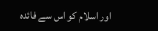اور اسلام کو اس سے فائدہ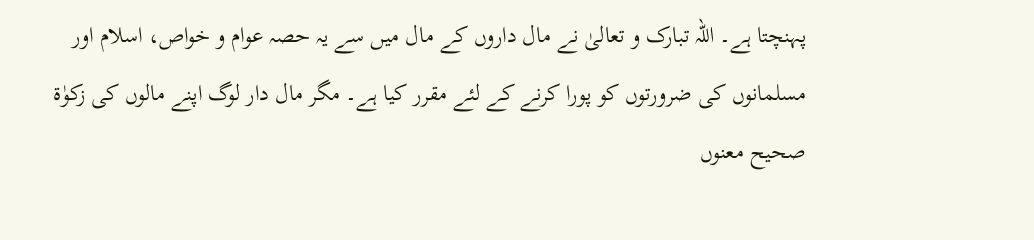پہنچتا ہے۔ اللہ تبارک و تعالیٰ نے مال داروں کے مال میں سے یہ حصہ عوام و خواص، اسلام اور مسلمانوں کی ضرورتوں کو پورا کرنے کے لئے مقرر کیا ہے۔ مگر مال دار لوگ اپنے مالوں کی زکوٰۃ صحیح معنوں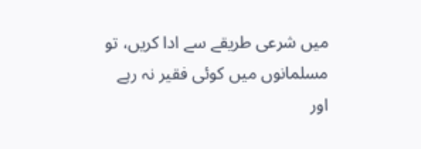میں شرعی طریقے سے ادا کریں، تو مسلمانوں میں کوئی فقیر نہ رہے اور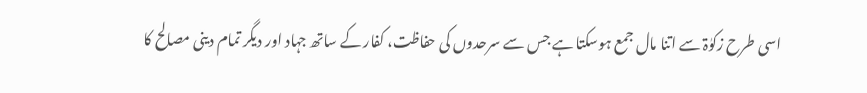اسی طرح زکوٰۃ سے اتنا مال جمع ہوسکتا ہے جس سے سرحدوں کی حفاظت، کفار کے ساتھ جہاد اور دیگر تمام دینی مصالح کا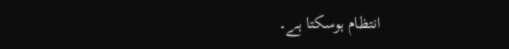انتظام ہوسکتا ہے۔